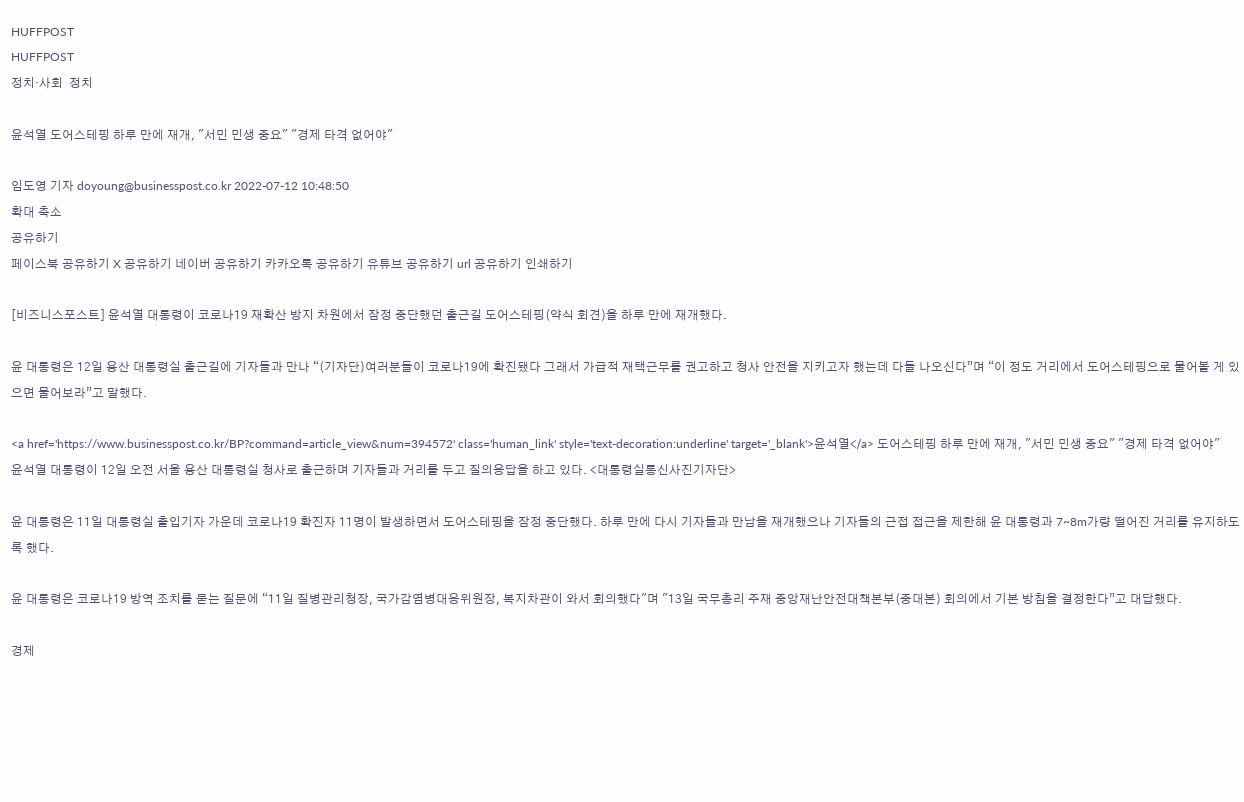HUFFPOST
HUFFPOST
정치·사회  정치

윤석열 도어스테핑 하루 만에 재개, "서민 민생 중요" "경제 타격 없어야"

임도영 기자 doyoung@businesspost.co.kr 2022-07-12 10:48:50
확대 축소
공유하기
페이스북 공유하기 X 공유하기 네이버 공유하기 카카오톡 공유하기 유튜브 공유하기 url 공유하기 인쇄하기

[비즈니스포스트] 윤석열 대통령이 코로나19 재확산 방지 차원에서 잠정 중단했던 출근길 도어스테핑(약식 회견)을 하루 만에 재개했다.

윤 대통령은 12일 용산 대통령실 출근길에 기자들과 만나 “(기자단)여러분들이 코로나19에 확진됐다 그래서 가급적 재택근무를 권고하고 청사 안전을 지키고자 했는데 다들 나오신다”며 “이 정도 거리에서 도어스테핑으로 물어볼 게 있으면 물어보라”고 말했다.

<a href='https://www.businesspost.co.kr/BP?command=article_view&num=394572' class='human_link' style='text-decoration:underline' target='_blank'>윤석열</a> 도어스테핑 하루 만에 재개, "서민 민생 중요" "경제 타격 없어야"
윤석열 대통령이 12일 오전 서울 용산 대통령실 청사로 출근하며 기자들과 거리를 두고 질의응답을 하고 있다. <대통령실통신사진기자단>

윤 대통령은 11일 대통령실 출입기자 가운데 코로나19 확진자 11명이 발생하면서 도어스테핑을 잠정 중단했다. 하루 만에 다시 기자들과 만남을 재개했으나 기자들의 근접 접근을 제한해 윤 대통령과 7~8m가량 떨어진 거리를 유지하도록 했다.

윤 대통령은 코로나19 방역 조치를 묻는 질문에 “11일 질병관리청장, 국가감염병대응위원장, 복지차관이 와서 회의했다"며 "13일 국무총리 주재 중앙재난안전대책본부(중대본) 회의에서 기본 방침을 결정한다”고 대답했다.

경제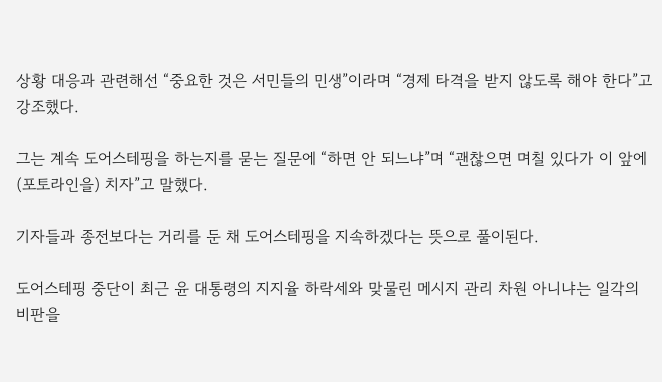상황 대응과 관련해선 “중요한 것은 서민들의 민생”이라며 “경제 타격을 받지 않도록 해야 한다”고 강조했다.

그는 계속 도어스테핑을 하는지를 묻는 질문에 “하면 안 되느냐”며 “괜찮으면 며칠 있다가 이 앞에 (포토라인을) 치자”고 말했다.

기자들과 종전보다는 거리를 둔 채 도어스테핑을 지속하겠다는 뜻으로 풀이된다.

도어스테핑 중단이 최근 윤 대통령의 지지율 하락세와 맞물린 메시지 관리 차원 아니냐는 일각의 비판을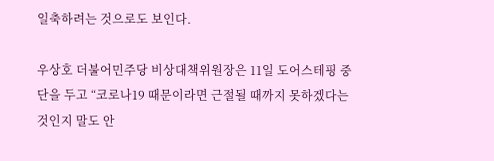일축하려는 것으로도 보인다.

우상호 더불어민주당 비상대책위원장은 11일 도어스테핑 중단을 두고 “코로나19 때문이라면 근절될 때까지 못하겠다는 것인지 말도 안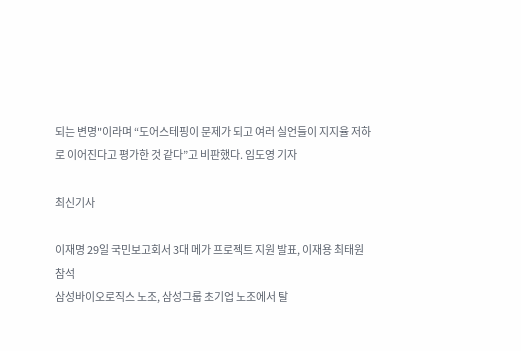되는 변명"이라며 “도어스테핑이 문제가 되고 여러 실언들이 지지율 저하로 이어진다고 평가한 것 같다”고 비판했다. 임도영 기자

최신기사

이재명 29일 국민보고회서 3대 메가 프로젝트 지원 발표, 이재용 최태원 참석
삼성바이오로직스 노조, 삼성그룹 초기업 노조에서 탈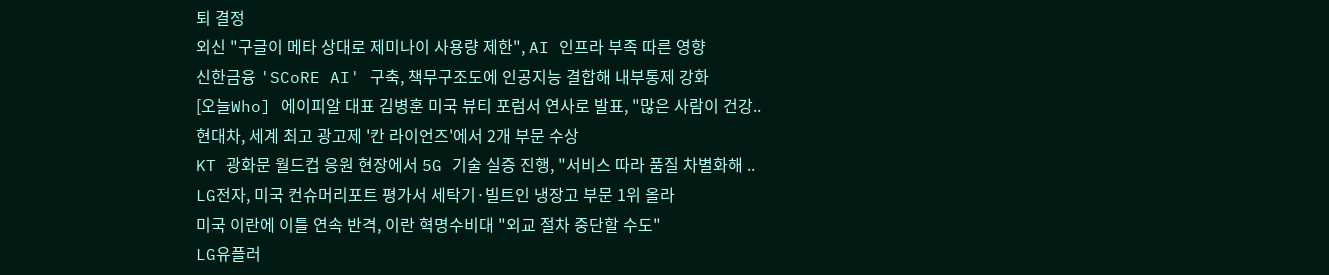퇴 결정
외신 "구글이 메타 상대로 제미나이 사용량 제한", AI 인프라 부족 따른 영향
신한금융 'SCoRE AI' 구축, 책무구조도에 인공지능 결합해 내부통제 강화
[오늘Who] 에이피알 대표 김병훈 미국 뷰티 포럼서 연사로 발표, "많은 사람이 건강..
현대차, 세계 최고 광고제 '칸 라이언즈'에서 2개 부문 수상
KT 광화문 월드컵 응원 현장에서 5G 기술 실증 진행, "서비스 따라 품질 차별화해 ..
LG전자, 미국 컨슈머리포트 평가서 세탁기·빌트인 냉장고 부문 1위 올라
미국 이란에 이틀 연속 반격, 이란 혁명수비대 "외교 절차 중단할 수도"
LG유플러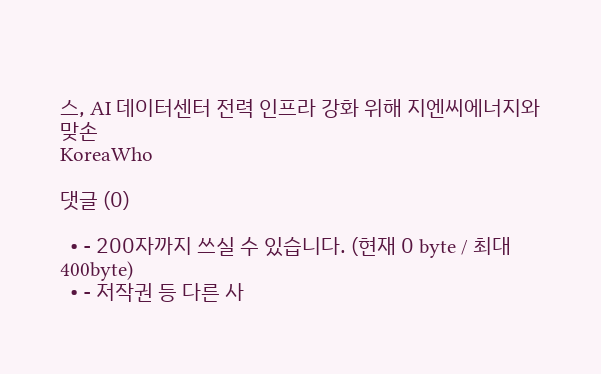스, AI 데이터센터 전력 인프라 강화 위해 지엔씨에너지와 맞손
KoreaWho

댓글 (0)

  • - 200자까지 쓰실 수 있습니다. (현재 0 byte / 최대 400byte)
  • - 저작권 등 다른 사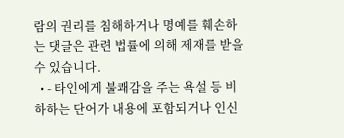람의 권리를 침해하거나 명예를 훼손하는 댓글은 관련 법률에 의해 제재를 받을 수 있습니다.
  • - 타인에게 불쾌감을 주는 욕설 등 비하하는 단어가 내용에 포함되거나 인신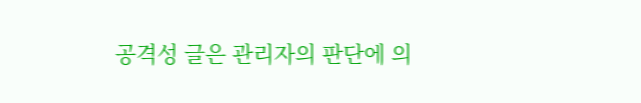공격성 글은 관리자의 판단에 의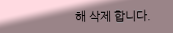해 삭제 합니다.